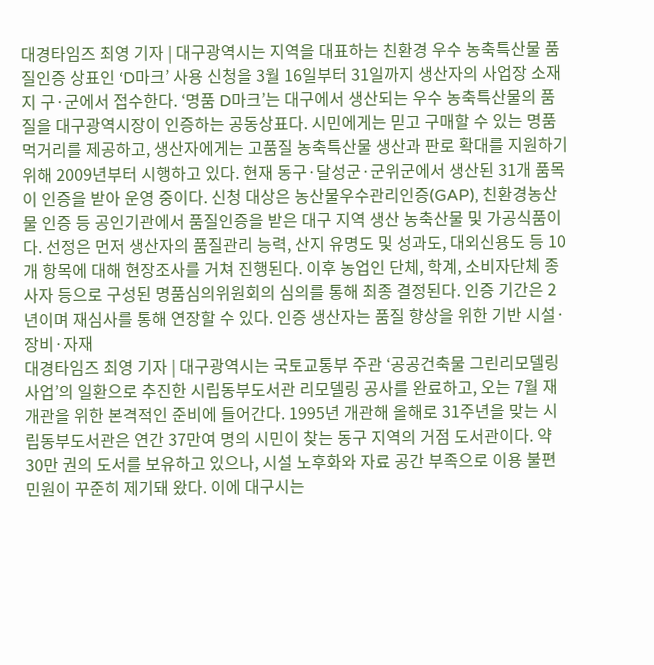대경타임즈 최영 기자 | 대구광역시는 지역을 대표하는 친환경 우수 농축특산물 품질인증 상표인 ‘D마크’ 사용 신청을 3월 16일부터 31일까지 생산자의 사업장 소재지 구·군에서 접수한다. ‘명품 D마크’는 대구에서 생산되는 우수 농축특산물의 품질을 대구광역시장이 인증하는 공동상표다. 시민에게는 믿고 구매할 수 있는 명품 먹거리를 제공하고, 생산자에게는 고품질 농축특산물 생산과 판로 확대를 지원하기 위해 2009년부터 시행하고 있다. 현재 동구·달성군·군위군에서 생산된 31개 품목이 인증을 받아 운영 중이다. 신청 대상은 농산물우수관리인증(GAP), 친환경농산물 인증 등 공인기관에서 품질인증을 받은 대구 지역 생산 농축산물 및 가공식품이다. 선정은 먼저 생산자의 품질관리 능력, 산지 유명도 및 성과도, 대외신용도 등 10개 항목에 대해 현장조사를 거쳐 진행된다. 이후 농업인 단체, 학계, 소비자단체 종사자 등으로 구성된 명품심의위원회의 심의를 통해 최종 결정된다. 인증 기간은 2년이며 재심사를 통해 연장할 수 있다. 인증 생산자는 품질 향상을 위한 기반 시설·장비·자재
대경타임즈 최영 기자 | 대구광역시는 국토교통부 주관 ‘공공건축물 그린리모델링 사업’의 일환으로 추진한 시립동부도서관 리모델링 공사를 완료하고, 오는 7월 재개관을 위한 본격적인 준비에 들어간다. 1995년 개관해 올해로 31주년을 맞는 시립동부도서관은 연간 37만여 명의 시민이 찾는 동구 지역의 거점 도서관이다. 약 30만 권의 도서를 보유하고 있으나, 시설 노후화와 자료 공간 부족으로 이용 불편 민원이 꾸준히 제기돼 왔다. 이에 대구시는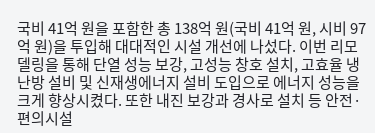국비 41억 원을 포함한 총 138억 원(국비 41억 원, 시비 97억 원)을 투입해 대대적인 시설 개선에 나섰다. 이번 리모델링을 통해 단열 성능 보강, 고성능 창호 설치, 고효율 냉난방 설비 및 신재생에너지 설비 도입으로 에너지 성능을 크게 향상시켰다. 또한 내진 보강과 경사로 설치 등 안전·편의시설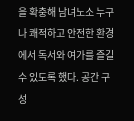을 확충해 남녀노소 누구나 쾌적하고 안전한 환경에서 독서와 여가를 즐길 수 있도록 했다. 공간 구성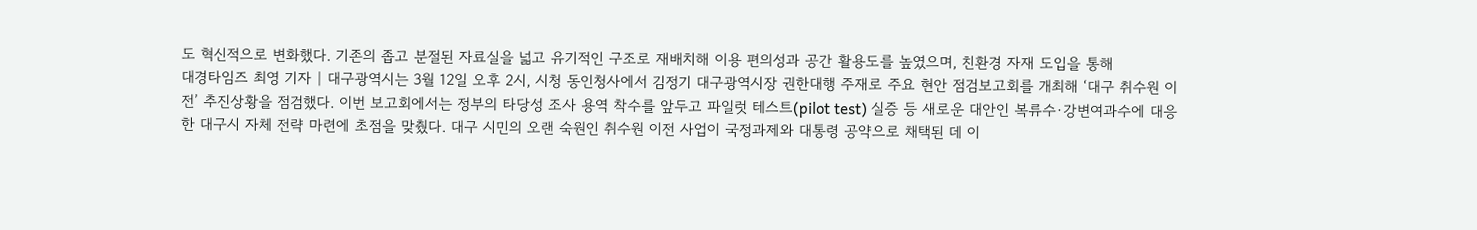도 혁신적으로 변화했다. 기존의 좁고 분절된 자료실을 넓고 유기적인 구조로 재배치해 이용 편의성과 공간 활용도를 높였으며, 친환경 자재 도입을 통해
대경타임즈 최영 기자 | 대구광역시는 3월 12일 오후 2시, 시청 동인청사에서 김정기 대구광역시장 권한대행 주재로 주요 현안 점검보고회를 개최해 ‘대구 취수원 이전’ 추진상황을 점검했다. 이번 보고회에서는 정부의 타당성 조사 용역 착수를 앞두고 파일럿 테스트(pilot test) 실증 등 새로운 대안인 복류수·강변여과수에 대응한 대구시 자체 전략 마련에 초점을 맞췄다. 대구 시민의 오랜 숙원인 취수원 이전 사업이 국정과제와 대통령 공약으로 채택된 데 이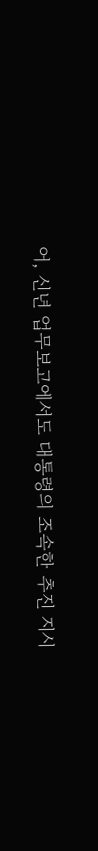어, 신년 업무보고에서도 대통령의 조속한 추진 지시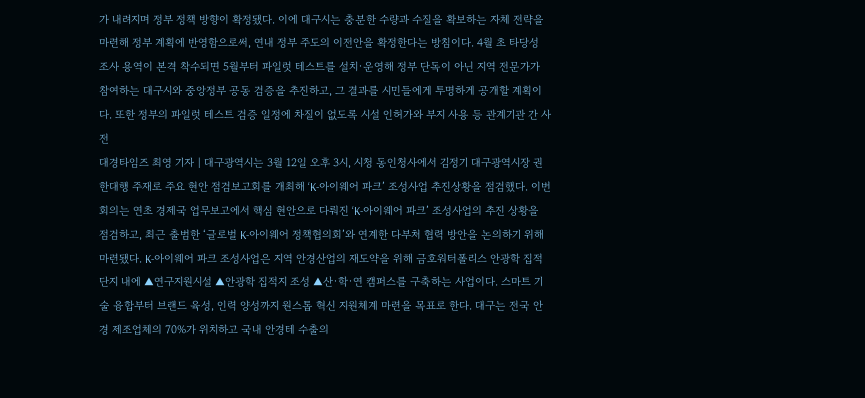가 내려지며 정부 정책 방향이 확정됐다. 이에 대구시는 충분한 수량과 수질을 확보하는 자체 전략을 마련해 정부 계획에 반영함으로써, 연내 정부 주도의 이전안을 확정한다는 방침이다. 4월 초 타당성 조사 용역이 본격 착수되면 5월부터 파일럿 테스트를 설치·운영해 정부 단독이 아닌 지역 전문가가 참여하는 대구시와 중앙정부 공동 검증을 추진하고, 그 결과를 시민들에게 투명하게 공개할 계획이다. 또한 정부의 파일럿 테스트 검증 일정에 차질이 없도록 시설 인허가와 부지 사용 등 관계기관 간 사전
대경타임즈 최영 기자 | 대구광역시는 3월 12일 오후 3시, 시청 동인청사에서 김정기 대구광역시장 권한대행 주재로 주요 현안 점검보고회를 개최해 ‘K-아이웨어 파크’ 조성사업 추진상황을 점검했다. 이번 회의는 연초 경제국 업무보고에서 핵심 현안으로 다뤄진 ‘K-아이웨어 파크’ 조성사업의 추진 상황을 점검하고, 최근 출범한 ‘글로벌 K-아이웨어 정책협의회’와 연계한 다부처 협력 방안을 논의하기 위해 마련됐다. K-아이웨어 파크 조성사업은 지역 안경산업의 재도약을 위해 금호워터폴리스 안광학 집적단지 내에 ▲연구지원시설 ▲안광학 집적지 조성 ▲산·학·연 캠퍼스를 구축하는 사업이다. 스마트 기술 융합부터 브랜드 육성, 인력 양성까지 원스톱 혁신 지원체계 마련을 목표로 한다. 대구는 전국 안경 제조업체의 70%가 위치하고 국내 안경테 수출의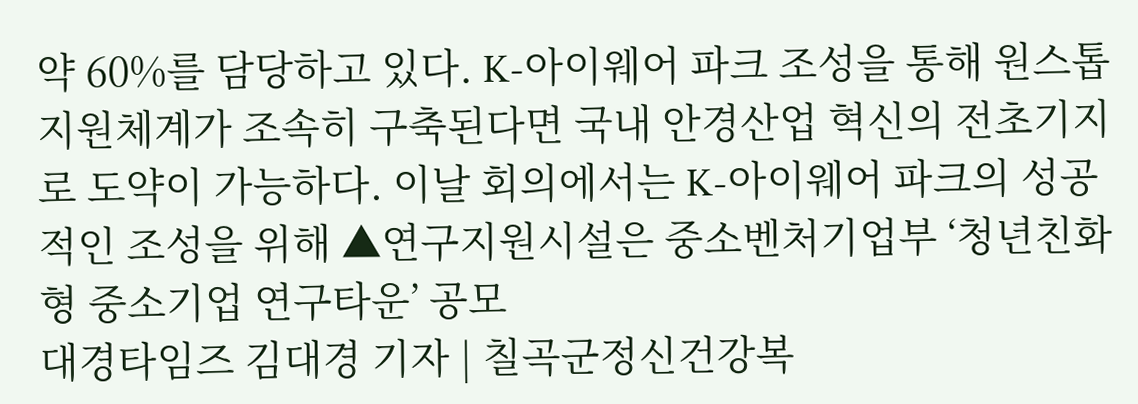약 60%를 담당하고 있다. K-아이웨어 파크 조성을 통해 원스톱 지원체계가 조속히 구축된다면 국내 안경산업 혁신의 전초기지로 도약이 가능하다. 이날 회의에서는 K-아이웨어 파크의 성공적인 조성을 위해 ▲연구지원시설은 중소벤처기업부 ‘청년친화형 중소기업 연구타운’ 공모
대경타임즈 김대경 기자 | 칠곡군정신건강복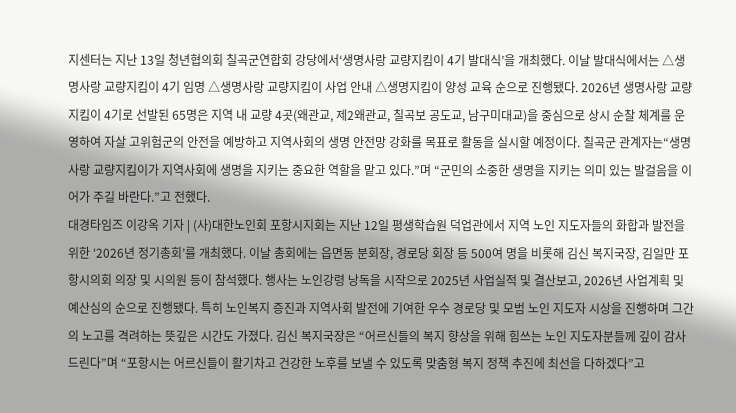지센터는 지난 13일 청년협의회 칠곡군연합회 강당에서‘생명사랑 교량지킴이 4기 발대식’을 개최했다. 이날 발대식에서는 △생명사랑 교량지킴이 4기 임명 △생명사랑 교량지킴이 사업 안내 △생명지킴이 양성 교육 순으로 진행됐다. 2026년 생명사랑 교량지킴이 4기로 선발된 65명은 지역 내 교량 4곳(왜관교, 제2왜관교, 칠곡보 공도교, 남구미대교)을 중심으로 상시 순찰 체계를 운영하여 자살 고위험군의 안전을 예방하고 지역사회의 생명 안전망 강화를 목표로 활동을 실시할 예정이다. 칠곡군 관계자는“생명사랑 교량지킴이가 지역사회에 생명을 지키는 중요한 역할을 맡고 있다.”며 “군민의 소중한 생명을 지키는 의미 있는 발걸음을 이어가 주길 바란다.”고 전했다.
대경타임즈 이강옥 기자 | (사)대한노인회 포항시지회는 지난 12일 평생학습원 덕업관에서 지역 노인 지도자들의 화합과 발전을 위한 ‘2026년 정기총회’를 개최했다. 이날 총회에는 읍면동 분회장, 경로당 회장 등 500여 명을 비롯해 김신 복지국장, 김일만 포항시의회 의장 및 시의원 등이 참석했다. 행사는 노인강령 낭독을 시작으로 2025년 사업실적 및 결산보고, 2026년 사업계획 및 예산심의 순으로 진행됐다. 특히 노인복지 증진과 지역사회 발전에 기여한 우수 경로당 및 모범 노인 지도자 시상을 진행하며 그간의 노고를 격려하는 뜻깊은 시간도 가졌다. 김신 복지국장은 “어르신들의 복지 향상을 위해 힘쓰는 노인 지도자분들께 깊이 감사드린다”며 “포항시는 어르신들이 활기차고 건강한 노후를 보낼 수 있도록 맞춤형 복지 정책 추진에 최선을 다하겠다”고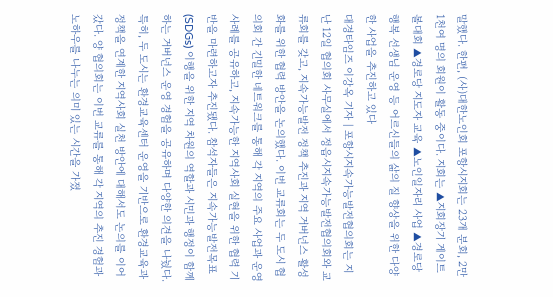말했다. 한편, (사)대한노인회 포항시지회는 23개 분회, 2만 1천여 명의 회원이 활동 중이다. 지회는 ▲지회장기 게이트볼대회 ▲경로당 지도자 교육 ▲노인일자리 사업 ▲경로당 행복 선생님 운영 등 어르신들의 삶의 질 향상을 위한 다양한 사업을 추진하고 있다
대경타임즈 이강옥 기자 | 포항시지속가능발전협의회는 지난 12일 협의회 사무실에서 정읍시지속가능발전협의회와 교류회를 갖고, 지속가능발전 정책 추진과 지역 거버넌스 활성화를 위한 협력 방안을 논의했다. 이번 교류회는 두 도시 협의회 간 긴밀한 네트워크를 통해 각 지역의 주요 사업과 운영 사례를 공유하고, 지속가능한 지역사회 실현을 위한 협력 기반을 마련하고자 추진됐다. 참석자들은 지속가능발전목표(SDGs) 이행을 위한 지역 차원의 역할과 시민과 행정이 함께하는 거버넌스 운영 경험을 공유하며 다양한 의견을 나눴다. 특히, 두 도시는 환경교육센터 운영을 기반으로 환경교육과 정책을 연계한 지역사회 실천 방안에 대해서도 논의를 이어갔다. 양 협의회는 이번 교류를 통해 각 지역의 추진 경험과 노하우를 나누는 의미 있는 시간을 가졌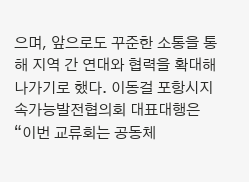으며, 앞으로도 꾸준한 소통을 통해 지역 간 연대와 협력을 확대해 나가기로 했다. 이동걸 포항시지속가능발전협의회 대표대행은 “이번 교류회는 공동체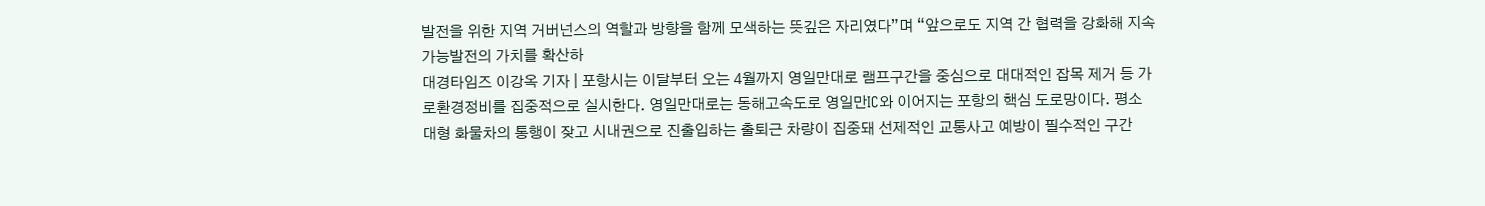발전을 위한 지역 거버넌스의 역할과 방향을 함께 모색하는 뜻깊은 자리였다”며 “앞으로도 지역 간 협력을 강화해 지속가능발전의 가치를 확산하
대경타임즈 이강옥 기자 | 포항시는 이달부터 오는 4월까지 영일만대로 램프구간을 중심으로 대대적인 잡목 제거 등 가로환경정비를 집중적으로 실시한다. 영일만대로는 동해고속도로 영일만IC와 이어지는 포항의 핵심 도로망이다. 평소 대형 화물차의 통행이 잦고 시내권으로 진출입하는 출퇴근 차량이 집중돼 선제적인 교통사고 예방이 필수적인 구간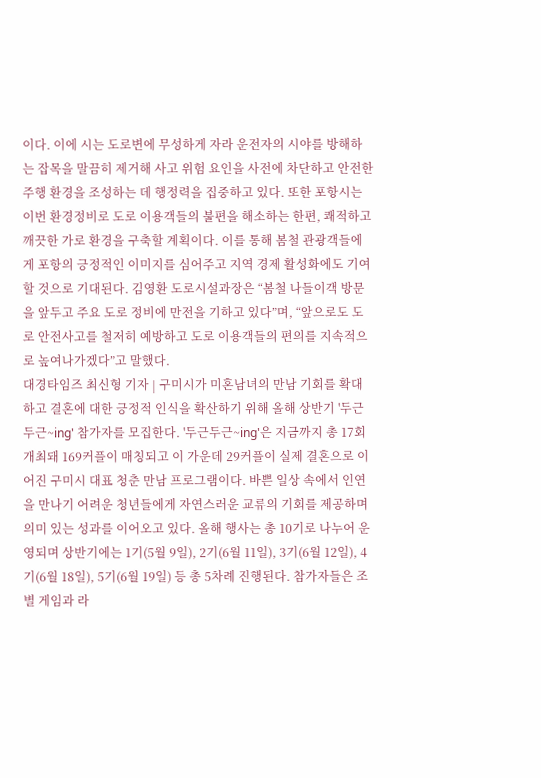이다. 이에 시는 도로변에 무성하게 자라 운전자의 시야를 방해하는 잡목을 말끔히 제거해 사고 위험 요인을 사전에 차단하고 안전한 주행 환경을 조성하는 데 행정력을 집중하고 있다. 또한 포항시는 이번 환경정비로 도로 이용객들의 불편을 해소하는 한편, 쾌적하고 깨끗한 가로 환경을 구축할 계획이다. 이를 통해 봄철 관광객들에게 포항의 긍정적인 이미지를 심어주고 지역 경제 활성화에도 기여할 것으로 기대된다. 김영환 도로시설과장은 “봄철 나들이객 방문을 앞두고 주요 도로 정비에 만전을 기하고 있다”며, “앞으로도 도로 안전사고를 철저히 예방하고 도로 이용객들의 편의를 지속적으로 높여나가겠다”고 말했다.
대경타임즈 최신형 기자 | 구미시가 미혼남녀의 만남 기회를 확대하고 결혼에 대한 긍정적 인식을 확산하기 위해 올해 상반기 '두근두근~ing' 참가자를 모집한다. '두근두근~ing'은 지금까지 총 17회 개최돼 169커플이 매칭되고 이 가운데 29커플이 실제 결혼으로 이어진 구미시 대표 청춘 만남 프로그램이다. 바쁜 일상 속에서 인연을 만나기 어려운 청년들에게 자연스러운 교류의 기회를 제공하며 의미 있는 성과를 이어오고 있다. 올해 행사는 총 10기로 나누어 운영되며 상반기에는 1기(5월 9일), 2기(6월 11일), 3기(6월 12일), 4기(6월 18일), 5기(6월 19일) 등 총 5차례 진행된다. 참가자들은 조별 게임과 라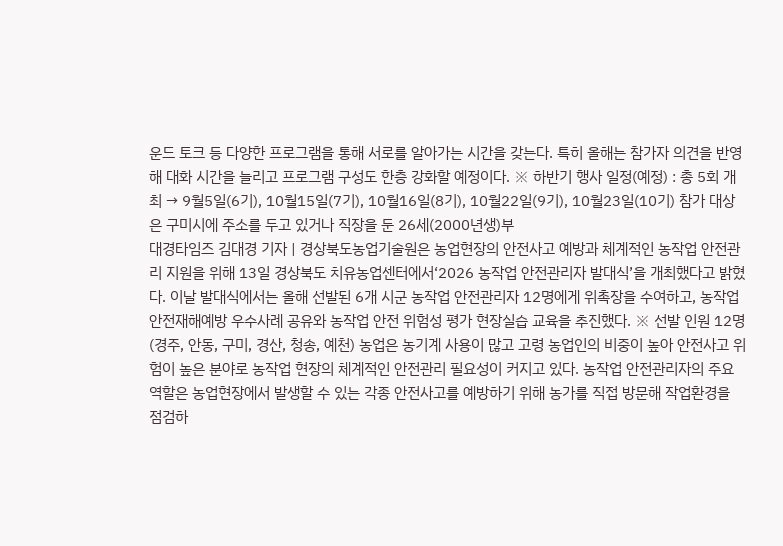운드 토크 등 다양한 프로그램을 통해 서로를 알아가는 시간을 갖는다. 특히 올해는 참가자 의견을 반영해 대화 시간을 늘리고 프로그램 구성도 한층 강화할 예정이다. ※ 하반기 행사 일정(예정) : 총 5회 개최 → 9월5일(6기), 10월15일(7기), 10월16일(8기), 10월22일(9기), 10월23일(10기) 참가 대상은 구미시에 주소를 두고 있거나 직장을 둔 26세(2000년생)부
대경타임즈 김대경 기자 | 경상북도농업기술원은 농업현장의 안전사고 예방과 체계적인 농작업 안전관리 지원을 위해 13일 경상북도 치유농업센터에서‘2026 농작업 안전관리자 발대식’을 개최했다고 밝혔다. 이날 발대식에서는 올해 선발된 6개 시군 농작업 안전관리자 12명에게 위촉장을 수여하고, 농작업 안전재해예방 우수사례 공유와 농작업 안전 위험성 평가 현장실습 교육을 추진했다. ※ 선발 인원 12명(경주, 안동, 구미, 경산, 청송, 예천) 농업은 농기계 사용이 많고 고령 농업인의 비중이 높아 안전사고 위험이 높은 분야로 농작업 현장의 체계적인 안전관리 필요성이 커지고 있다. 농작업 안전관리자의 주요 역할은 농업현장에서 발생할 수 있는 각종 안전사고를 예방하기 위해 농가를 직접 방문해 작업환경을 점검하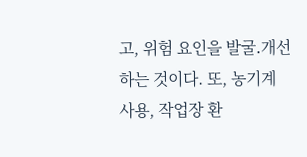고, 위험 요인을 발굴․개선하는 것이다. 또, 농기계 사용, 작업장 환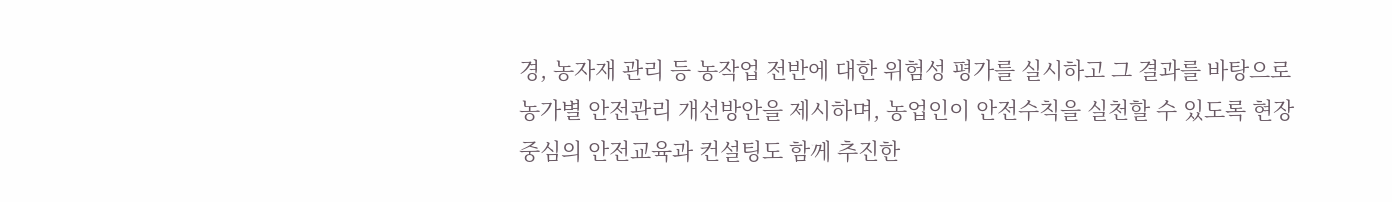경, 농자재 관리 등 농작업 전반에 대한 위험성 평가를 실시하고 그 결과를 바탕으로 농가별 안전관리 개선방안을 제시하며, 농업인이 안전수칙을 실천할 수 있도록 현장 중심의 안전교육과 컨설팅도 함께 추진한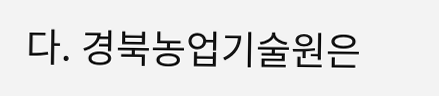다. 경북농업기술원은